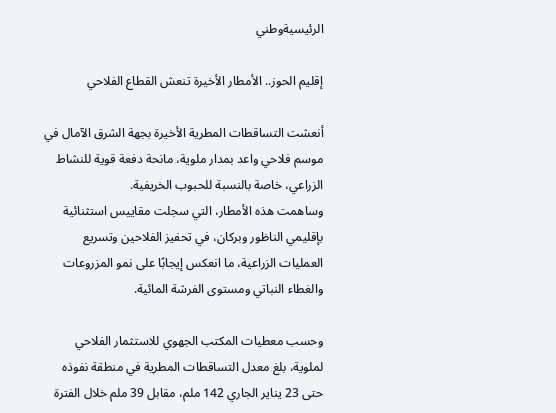الرئيسيةوطني

إقليم الحوز.. الأمطار الأخيرة تنعش القطاع الفلاحي

أنعشت التساقطات المطرية الأخيرة بجهة الشرق الآمال في موسم فلاحي واعد بمدار ملوية، مانحة دفعة قوية للنشاط الزراعي، خاصة بالنسبة للحبوب الخريفية.
وساهمت هذه الأمطار، التي سجلت مقاييس استثنائية بإقليمي الناظور وبركان، في تحفيز الفلاحين وتسريع العمليات الزراعية، ما انعكس إيجابًا على نمو المزروعات والغطاء النباتي ومستوى الفرشة المائية.

وحسب معطيات المكتب الجهوي للاستثمار الفلاحي لملوية، بلغ معدل التساقطات المطرية في منطقة نفوذه حتى 23 يناير الجاري 142 ملم، مقابل 39 ملم خلال الفترة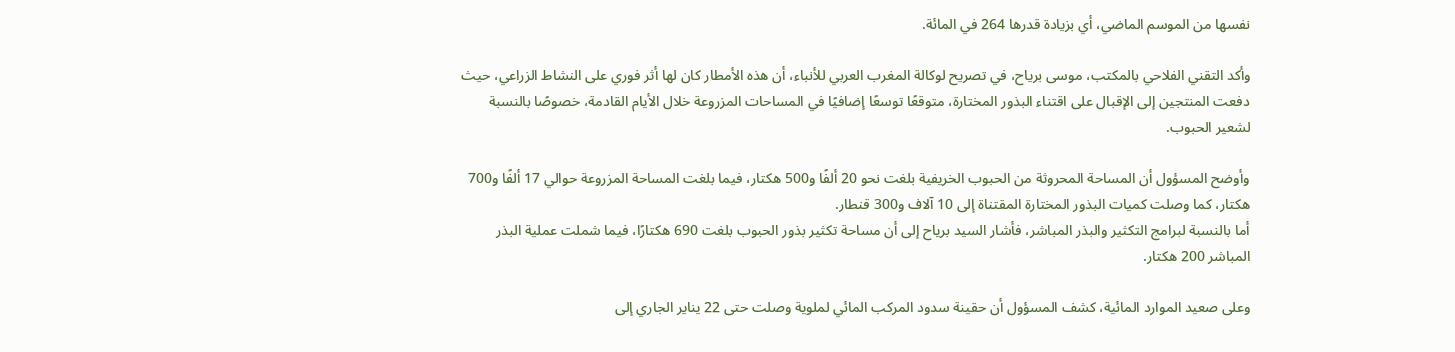نفسها من الموسم الماضي، أي بزيادة قدرها 264 في المائة.

وأكد التقني الفلاحي بالمكتب، موسى برياح، في تصريح لوكالة المغرب العربي للأنباء، أن هذه الأمطار كان لها أثر فوري على النشاط الزراعي، حيث دفعت المنتجين إلى الإقبال على اقتناء البذور المختارة، متوقعًا توسعًا إضافيًا في المساحات المزروعة خلال الأيام القادمة، خصوصًا بالنسبة لشعير الحبوب.

وأوضح المسؤول أن المساحة المحروثة من الحبوب الخريفية بلغت نحو 20 ألفًا و500 هكتار، فيما بلغت المساحة المزروعة حوالي 17 ألفًا و700 هكتار، كما وصلت كميات البذور المختارة المقتناة إلى 10 آلاف و300 قنطار.
أما بالنسبة لبرامج التكثير والبذر المباشر، فأشار السيد برياح إلى أن مساحة تكثير بذور الحبوب بلغت 690 هكتارًا، فيما شملت عملية البذر المباشر 200 هكتار.

وعلى صعيد الموارد المائية، كشف المسؤول أن حقينة سدود المركب المائي لملوية وصلت حتى 22 يناير الجاري إلى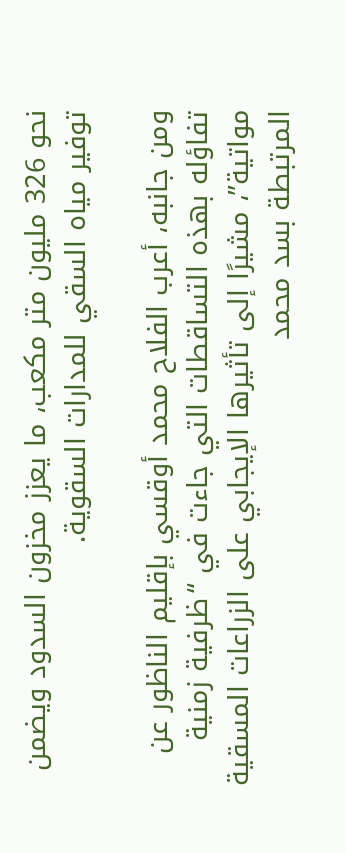نحو 326 مليون متر مكعب، ما يعزز مخزون السدود ويضمن توفير مياه السقي للمدارات السقوية.

ومن جانبه، أعرب الفلاح محمد أوقسي بإقليم الناظور عن تفاؤله بهذه التساقطات التي جاءت في “ظرفية زمنية مواتية”، مشيرًا إلى تأثيرها الإيجابي على الزراعات المسقية المرتبطة بسد محمد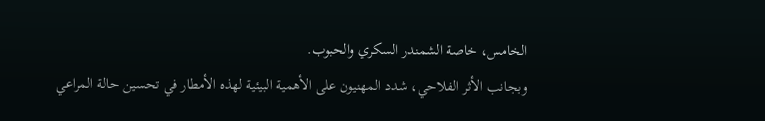الخامس، خاصة الشمندر السكري والحبوب.
وبجانب الأثر الفلاحي، شدد المهنيون على الأهمية البيئية لهذه الأمطار في تحسين حالة المراعي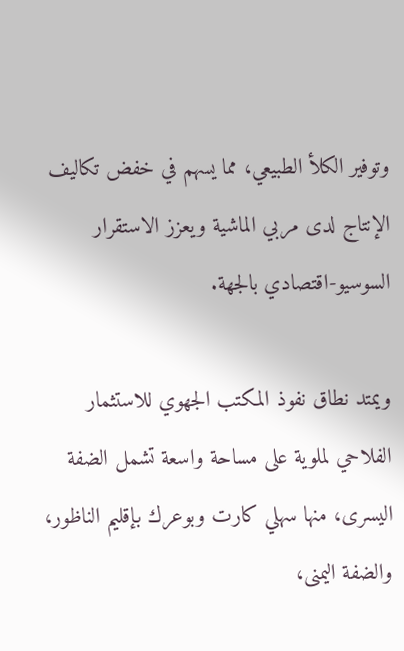وتوفير الكلأ الطبيعي، مما يسهم في خفض تكاليف الإنتاج لدى مربي الماشية ويعزز الاستقرار السوسيو-اقتصادي بالجهة.

ويمتد نطاق نفوذ المكتب الجهوي للاستثمار الفلاحي لملوية على مساحة واسعة تشمل الضفة اليسرى، منها سهلي كارت وبوعرك بإقليم الناظور، والضفة اليمنى،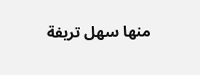منها سهل تريفة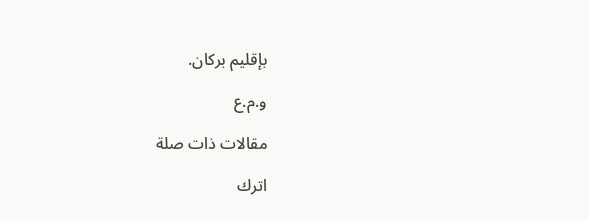بإقليم بركان.

و.م.ع

مقالات ذات صلة

اترك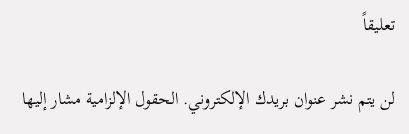تعليقاً

لن يتم نشر عنوان بريدك الإلكتروني. الحقول الإلزامية مشار إليها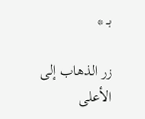بـ *

زر الذهاب إلى الأعلى